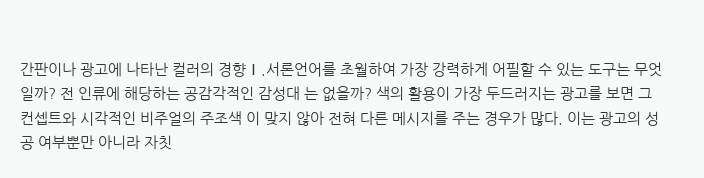간판이나 광고에 나타난 컬러의 경향Ⅰ.서론언어를 초월하여 가장 강력하게 어필할 수 있는 도구는 무엇일까? 전 인류에 해당하는 공감각적인 감성대 는 없을까? 색의 활용이 가장 두드러지는 광고를 보면 그 컨셉트와 시각적인 비주얼의 주조색 이 맞지 않아 전혀 다른 메시지를 주는 경우가 많다. 이는 광고의 성공 여부뿐만 아니라 자칫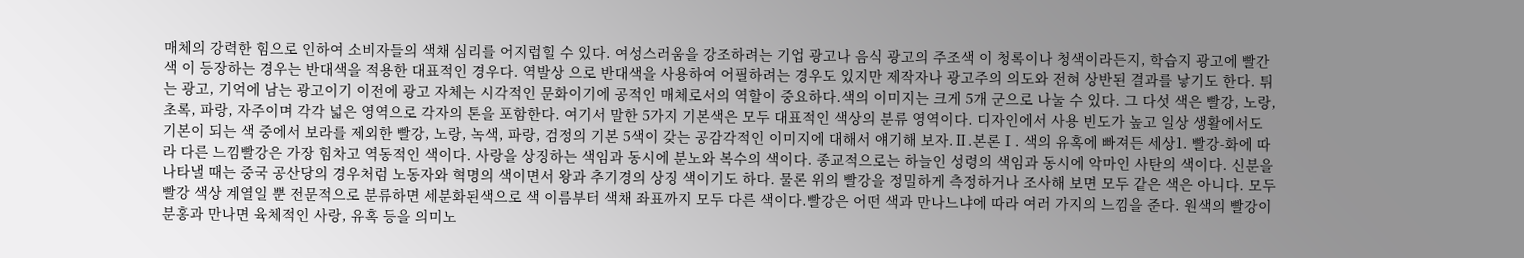매체의 강력한 힘으로 인하여 소비자들의 색채 심리를 어지럽힐 수 있다. 여성스러움을 강조하려는 기업 광고나 음식 광고의 주조색 이 청록이나 청색이라든지, 학습지 광고에 빨간색 이 등장하는 경우는 반대색을 적용한 대표적인 경우다. 역발상 으로 반대색을 사용하여 어필하려는 경우도 있지만 제작자나 광고주의 의도와 전혀 상반된 결과를 낳기도 한다. 튀는 광고, 기억에 남는 광고이기 이전에 광고 자체는 시각적인 문화이기에 공적인 매체로서의 역할이 중요하다.색의 이미지는 크게 5개 군으로 나눌 수 있다. 그 다섯 색은 빨강, 노랑, 초록, 파랑, 자주이며 각각 넓은 영역으로 각자의 톤을 포함한다. 여기서 말한 5가지 기본색은 모두 대표적인 색상의 분류 영역이다. 디자인에서 사용 빈도가 높고 일상 생활에서도 기본이 되는 색 중에서 보라를 제외한 빨강, 노랑, 녹색, 파랑, 검정의 기본 5색이 갖는 공감각적인 이미지에 대해서 얘기해 보자.Ⅱ.본론Ⅰ. 색의 유혹에 빠져든 세상1. 빨강-화에 따라 다른 느낌빨강은 가장 힘차고 역동적인 색이다. 사랑을 상징하는 색임과 동시에 분노와 복수의 색이다. 종교적으로는 하늘인 성령의 색임과 동시에 악마인 사탄의 색이다. 신분을 나타낼 때는 중국 공산당의 경우처럼 노동자와 혁명의 색이면서 왕과 추기경의 상징 색이기도 하다. 물론 위의 빨강을 정밀하게 측정하거나 조사해 보면 모두 같은 색은 아니다. 모두 빨강 색상 계열일 뿐 전문적으로 분류하면 세분화된색으로 색 이름부터 색채 좌표까지 모두 다른 색이다.빨강은 어떤 색과 만나느냐에 따라 여러 가지의 느낌을 준다. 원색의 빨강이 분홍과 만나면 육체적인 사랑, 유혹 등을 의미노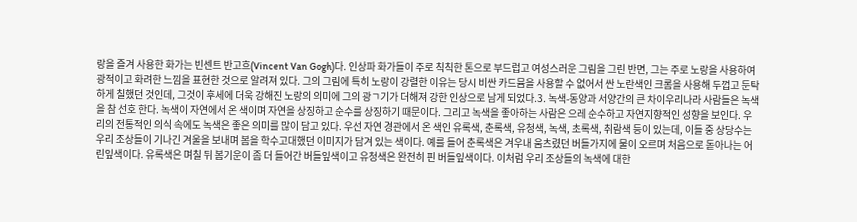랑을 즐겨 사용한 화가는 빈센트 반고흐(Vincent Van Gogh)다. 인상파 화가들이 주로 칙칙한 톤으로 부드럽고 여성스러운 그림을 그린 반면, 그는 주로 노랑을 사용하여 광적이고 화려한 느낌을 표현한 것으로 알려져 있다. 그의 그림에 특히 노랑이 강렬한 이유는 당시 비싼 카드뮴을 사용할 수 없어서 싼 노란색인 크롬을 사용해 두껍고 둔탁하게 칠했던 것인데, 그것이 후세에 더욱 강해진 노랑의 의미에 그의 광ㄱ기가 더해져 강한 인상으로 남게 되었다.3. 녹색-동양과 서양간의 큰 차이우리나라 사람들은 녹색을 참 선호 한다. 녹색이 자연에서 온 색이며 자연을 상징하고 순수를 상징하기 때문이다. 그리고 녹색을 좋아하는 사람은 으레 순수하고 자연지향적인 성향을 보인다. 우리의 전통적인 의식 속에도 녹색은 좋은 의미를 많이 담고 있다. 우선 자연 경관에서 온 색인 유록색, 춘록색, 유청색, 녹색, 초록색, 취람색 등이 있는데, 이들 중 상당수는 우리 조상들이 기나긴 겨울을 보내며 봄을 학수고대했던 이미지가 담겨 있는 색이다. 예를 들어 춘록색은 겨우내 움츠렸던 버들가지에 물이 오르며 처음으로 돋아나는 어린잎색이다. 유록색은 며칠 뒤 봄기운이 좀 더 들어간 버들잎색이고 유청색은 완전히 핀 버들잎색이다. 이처럼 우리 조상들의 녹색에 대한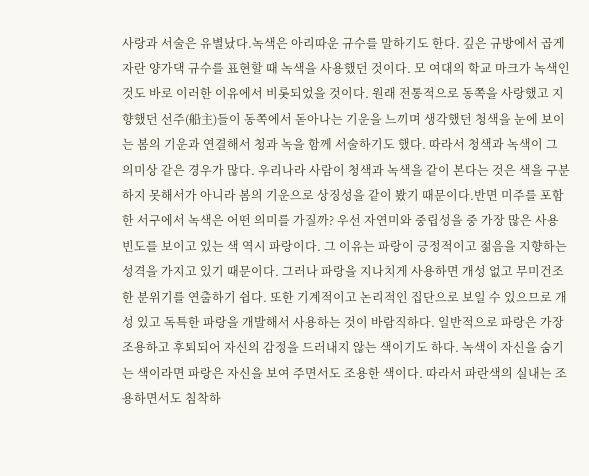사랑과 서술은 유별났다.녹색은 아리따운 규수를 말하기도 한다. 깊은 규방에서 곱게 자란 양가댁 규수를 표현할 때 녹색을 사용했던 것이다. 모 여대의 학교 마크가 녹색인 것도 바로 이러한 이유에서 비롯되었을 것이다. 원래 전통적으로 동쪽을 사랑했고 지향했던 선주(船主)들이 동쪽에서 돋아나는 기운을 느끼며 생각했던 청색을 눈에 보이는 봄의 기운과 연결해서 청과 녹을 함께 서술하기도 했다. 따라서 청색과 녹색이 그 의미상 같은 경우가 많다. 우리나라 사람이 청색과 녹색을 같이 본다는 것은 색을 구분하지 못해서가 아니라 봄의 기운으로 상징성을 같이 봤기 때문이다.반면 미주를 포함한 서구에서 녹색은 어떤 의미를 가질까? 우선 자연미와 중립성을 중 가장 많은 사용 빈도를 보이고 있는 색 역시 파랑이다. 그 이유는 파랑이 긍정적이고 젊음을 지향하는 성격을 가지고 있기 때문이다. 그러나 파랑을 지나치게 사용하면 개성 없고 무미건조한 분위기를 연출하기 쉽다. 또한 기계적이고 논리적인 집단으로 보일 수 있으므로 개성 있고 독특한 파랑을 개발해서 사용하는 것이 바람직하다. 일반적으로 파랑은 가장 조용하고 후퇴되어 자신의 감정을 드러내지 않는 색이기도 하다. 녹색이 자신을 숨기는 색이라면 파랑은 자신을 보여 주면서도 조용한 색이다. 따라서 파란색의 실내는 조용하면서도 침착하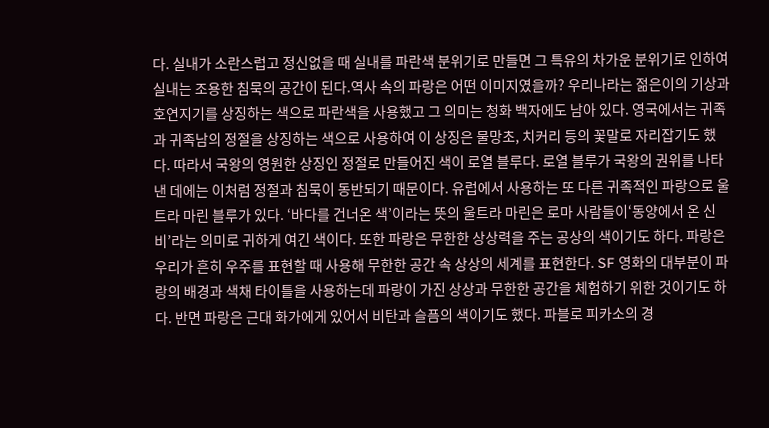다. 실내가 소란스럽고 정신없을 때 실내를 파란색 분위기로 만들면 그 특유의 차가운 분위기로 인하여 실내는 조용한 침묵의 공간이 된다.역사 속의 파랑은 어떤 이미지였을까? 우리나라는 젊은이의 기상과 호연지기를 상징하는 색으로 파란색을 사용했고 그 의미는 청화 백자에도 남아 있다. 영국에서는 귀족과 귀족남의 정절을 상징하는 색으로 사용하여 이 상징은 물망초, 치커리 등의 꽃말로 자리잡기도 했다. 따라서 국왕의 영원한 상징인 정절로 만들어진 색이 로열 블루다. 로열 블루가 국왕의 권위를 나타낸 데에는 이처럼 정절과 침묵이 동반되기 때문이다. 유럽에서 사용하는 또 다른 귀족적인 파랑으로 울트라 마린 블루가 있다. ‘바다를 건너온 색’이라는 뜻의 울트라 마린은 로마 사람들이‘동양에서 온 신비’라는 의미로 귀하게 여긴 색이다. 또한 파랑은 무한한 상상력을 주는 공상의 색이기도 하다. 파랑은 우리가 흔히 우주를 표현할 때 사용해 무한한 공간 속 상상의 세계를 표현한다. SF 영화의 대부분이 파랑의 배경과 색채 타이틀을 사용하는데 파랑이 가진 상상과 무한한 공간을 체험하기 위한 것이기도 하다. 반면 파랑은 근대 화가에게 있어서 비탄과 슬픔의 색이기도 했다. 파블로 피카소의 경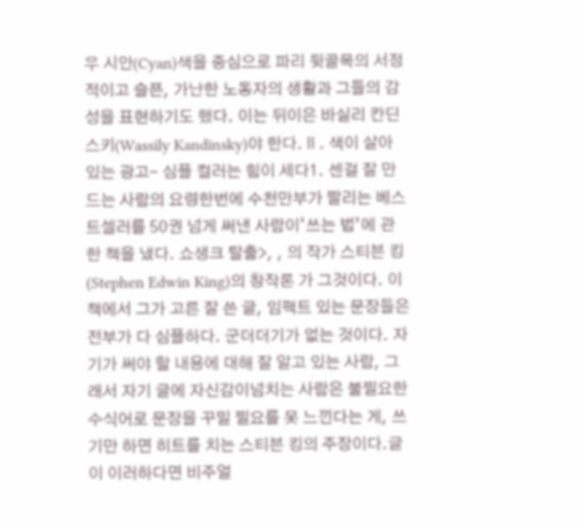우 시안(Cyan)색을 중심으로 파리 뒷골목의 서정적이고 슬픈, 가난한 노동자의 생활과 그들의 감성을 표현하기도 했다. 이는 뒤이은 바실리 칸딘스키(Wassily Kandinsky)야 한다.Ⅱ. 색이 살아 있는 광고- 심플 컬러는 힘이 세다1. 센걸 잘 만드는 사람의 요령한번에 수천만부가 팔리는 베스트셀러를 50권 넘게 써낸 사람이‘쓰는 법’에 관한 책을 냈다. 쇼생크 탈출>, , 의 작가 스티븐 킹(Stephen Edwin King)의 창작론 가 그것이다. 이 책에서 그가 고른 잘 쓴 글, 임팩트 있는 문장들은 전부가 다 심플하다. 군더더기가 없는 것이다. 자기가 써야 할 내용에 대해 잘 알고 있는 사람, 그래서 자기 글에 자신감이넘치는 사람은 불필요한 수식어로 문장을 꾸밀 필요를 못 느낀다는 게, 쓰기만 하면 히트를 치는 스티븐 킹의 주장이다.글이 이러하다면 비주얼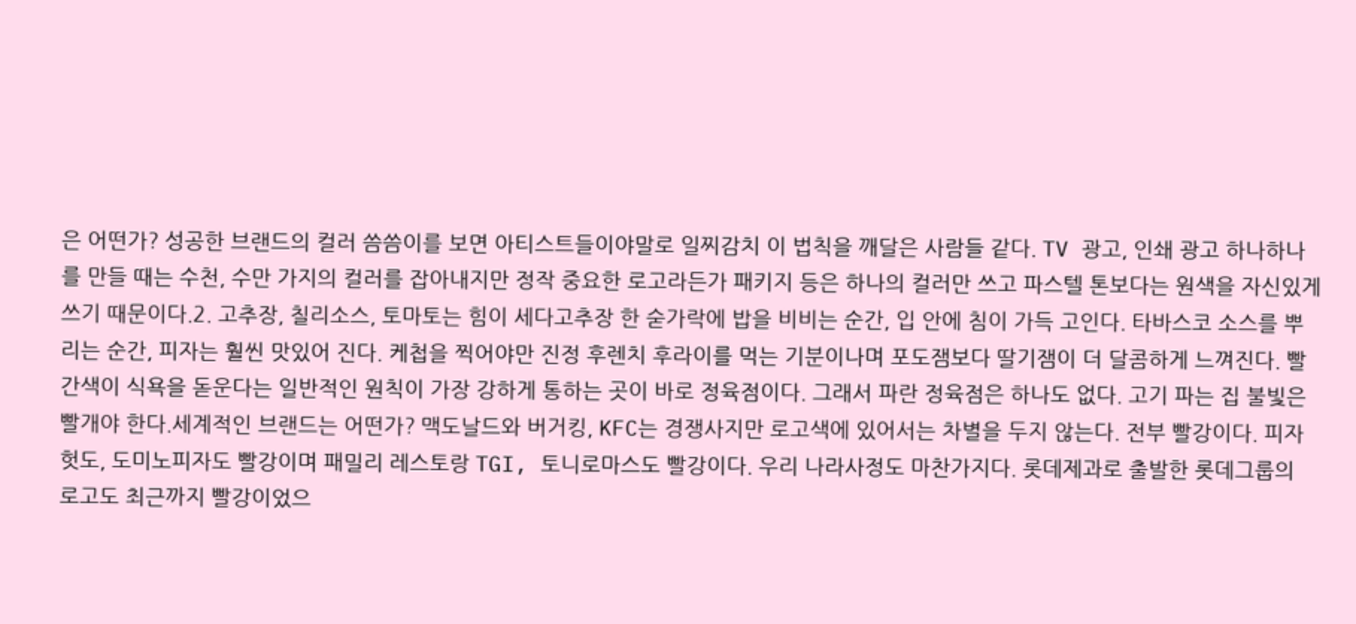은 어떤가? 성공한 브랜드의 컬러 씀씀이를 보면 아티스트들이야말로 일찌감치 이 법칙을 깨달은 사람들 같다. TV 광고, 인쇄 광고 하나하나를 만들 때는 수천, 수만 가지의 컬러를 잡아내지만 정작 중요한 로고라든가 패키지 등은 하나의 컬러만 쓰고 파스텔 톤보다는 원색을 자신있게 쓰기 때문이다.2. 고추장, 칠리소스, 토마토는 힘이 세다고추장 한 숟가락에 밥을 비비는 순간, 입 안에 침이 가득 고인다. 타바스코 소스를 뿌리는 순간, 피자는 훨씬 맛있어 진다. 케첩을 찍어야만 진정 후렌치 후라이를 먹는 기분이나며 포도잼보다 딸기잼이 더 달콤하게 느껴진다. 빨간색이 식욕을 돋운다는 일반적인 원칙이 가장 강하게 통하는 곳이 바로 정육점이다. 그래서 파란 정육점은 하나도 없다. 고기 파는 집 불빛은 빨개야 한다.세계적인 브랜드는 어떤가? 맥도날드와 버거킹, KFC는 경쟁사지만 로고색에 있어서는 차별을 두지 않는다. 전부 빨강이다. 피자헛도, 도미노피자도 빨강이며 패밀리 레스토랑 TGI, 토니로마스도 빨강이다. 우리 나라사정도 마찬가지다. 롯데제과로 출발한 롯데그룹의 로고도 최근까지 빨강이었으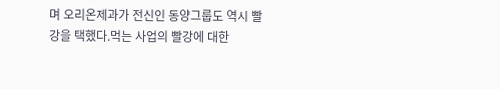며 오리온제과가 전신인 동양그룹도 역시 빨강을 택했다.먹는 사업의 빨강에 대한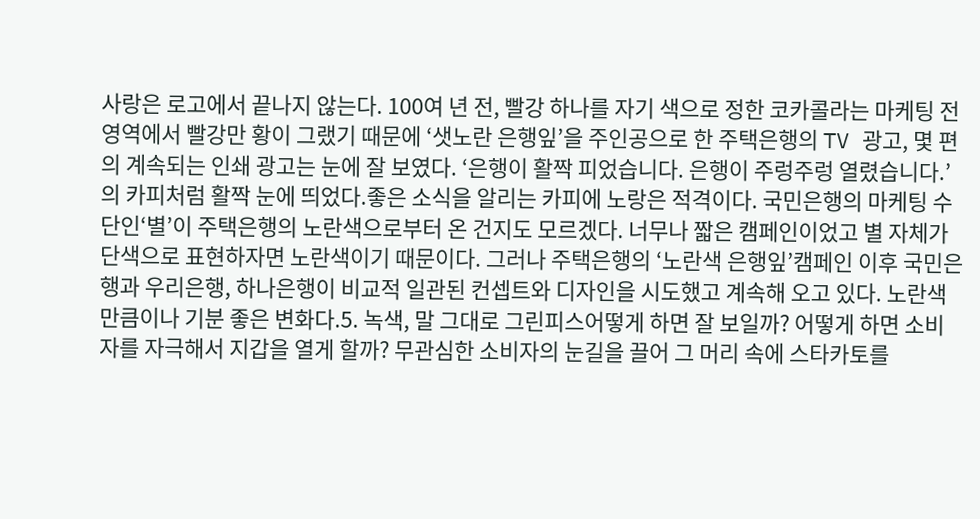사랑은 로고에서 끝나지 않는다. 100여 년 전, 빨강 하나를 자기 색으로 정한 코카콜라는 마케팅 전 영역에서 빨강만 황이 그랬기 때문에 ‘샛노란 은행잎’을 주인공으로 한 주택은행의 TV 광고, 몇 편의 계속되는 인쇄 광고는 눈에 잘 보였다. ‘은행이 활짝 피었습니다. 은행이 주렁주렁 열렸습니다.’의 카피처럼 활짝 눈에 띄었다.좋은 소식을 알리는 카피에 노랑은 적격이다. 국민은행의 마케팅 수단인‘별’이 주택은행의 노란색으로부터 온 건지도 모르겠다. 너무나 짧은 캠페인이었고 별 자체가 단색으로 표현하자면 노란색이기 때문이다. 그러나 주택은행의 ‘노란색 은행잎’캠페인 이후 국민은행과 우리은행, 하나은행이 비교적 일관된 컨셉트와 디자인을 시도했고 계속해 오고 있다. 노란색만큼이나 기분 좋은 변화다.5. 녹색, 말 그대로 그린피스어떻게 하면 잘 보일까? 어떻게 하면 소비자를 자극해서 지갑을 열게 할까? 무관심한 소비자의 눈길을 끌어 그 머리 속에 스타카토를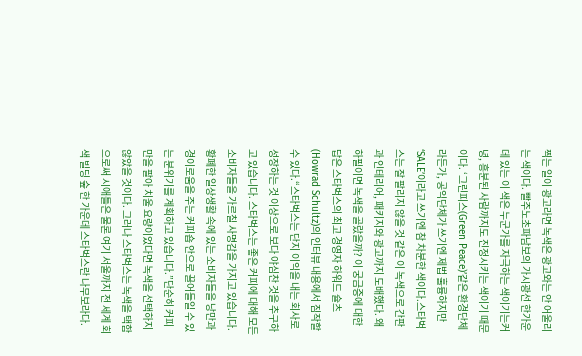찍는 일이 광고라면 녹색은 광고와는 안 어울리는 색이다. 빨주노초파남보의 가시광선 한가운데 있는 이 색은 누군가를 자극하는 색이기는커녕, 흥분된 사람까지도 진정시키는 색이기 때문이다. ‘그린피스(Green Peace)’같은 환경단체라든가, 공익단체가 쓰기엔 제법 훌륭하지만 ‘SALE’이라고 쓰기엔 참 차분한 색이다.스타벅스는 잘 팔리지 않을 것 같은 이 녹색으로 간판과 인테리어, 패키지와 광고까지 도배했다. 왜 하필이면 녹색을 골랐을까? 이 궁금증에 대한 답은 스타벅스의 최고 경영자 하워드 슐츠(Howrad Schultz)의 인터뷰 내용에서 짐작할 수 있다.“스타벅스는 단지 이익을 내는 회사로 성장하는 것 이상으로 보다 야심찬 것을 추구하고 있습니다. 스타벅스는 좋은 커피에 대해 모든 소비자들을 가르칠 사명감을 가지고 있습니다. 황폐한 일상생활 속에 있는 소비자들을 낭만과 경이로움을 주는 커피숍 안으로 끌어들일 수 있는 분위기를 계획하고 있습니다.”단순히 커피만을 팔아 치울 요량이었다면 녹색을 선택하지 않았을 것이다. 그러나 스타벅스는 녹색을 택함으로써 시애틀은 물론 여기 서울까지 전 세계 회색 빌딩 숲 한 가운데 스타벅스란 나무보라다.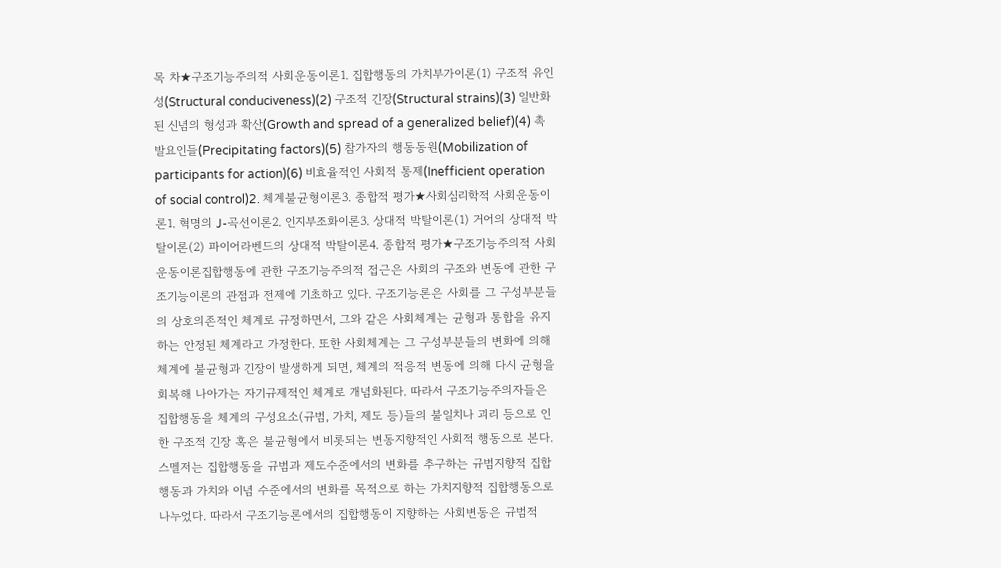목 차★구조기능주의적 사회운동이론1. 집합행동의 가치부가이론(1) 구조적 유인성(Structural conduciveness)(2) 구조적 긴장(Structural strains)(3) 일반화된 신념의 형성과 확산(Growth and spread of a generalized belief)(4) 촉발요인들(Precipitating factors)(5) 참가자의 행동동원(Mobilization of participants for action)(6) 비효율적인 사회적 통제(Inefficient operation of social control)2. 체계불균형이론3. 종합적 평가★사회심리학적 사회운동이론1. 혁명의 J-곡선이론2. 인지부조화이론3. 상대적 박탈이론(1) 거어의 상대적 박탈이론(2) 파이어라벤드의 상대적 박탈이론4. 종합적 평가★구조기능주의적 사회운동이론집합행동에 관한 구조기능주의적 접근은 사회의 구조와 변동에 관한 구조기능이론의 관점과 전제에 기초하고 있다. 구조기능론은 사회를 그 구성부분들의 상호의존적인 체계로 규정하면서, 그와 같은 사회체계는 균형과 통합을 유지하는 안정된 체계라고 가정한다. 또한 사회체계는 그 구성부분들의 변화에 의해 체계에 불균형과 긴장이 발생하게 되면, 체계의 적응적 변동에 의해 다시 균형을 회복해 나아가는 자기규제적인 체계로 개념화된다. 따라서 구조기능주의자들은 집합행동을 체계의 구성요소(규범, 가치, 제도 등)들의 불일치나 괴리 등으로 인한 구조적 긴장 혹은 불균형에서 비롯되는 변동지향적인 사회적 행동으로 본다. 스멜저는 집합행동을 규범과 제도수준에서의 변화를 추구하는 규범지향적 집합행동과 가치와 이념 수준에서의 변화를 목적으로 하는 가치지향적 집합행동으로 나누었다. 따라서 구조기능론에서의 집합행동이 지향하는 사회변동은 규범적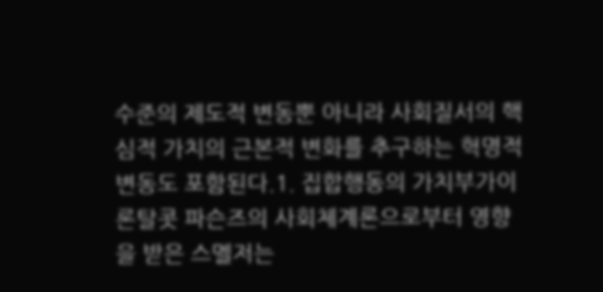수준의 제도적 변동뿐 아니라 사회질서의 핵심적 가치의 근본적 변화를 추구하는 혁명적 변동도 포함된다.1. 집합행동의 가치부가이론탈콧 파슨즈의 사회체계론으로부터 영향을 받은 스멜저는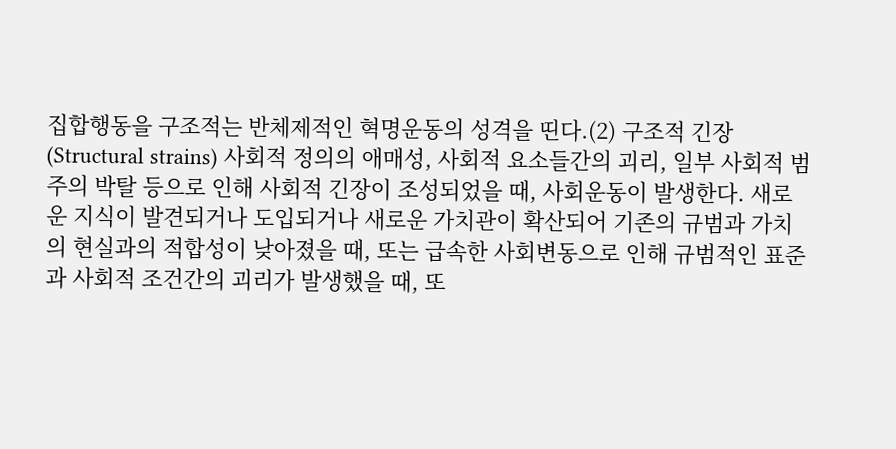집합행동을 구조적는 반체제적인 혁명운동의 성격을 띤다.(2) 구조적 긴장(Structural strains) 사회적 정의의 애매성, 사회적 요소들간의 괴리, 일부 사회적 범주의 박탈 등으로 인해 사회적 긴장이 조성되었을 때, 사회운동이 발생한다. 새로운 지식이 발견되거나 도입되거나 새로운 가치관이 확산되어 기존의 규범과 가치의 현실과의 적합성이 낮아졌을 때, 또는 급속한 사회변동으로 인해 규범적인 표준과 사회적 조건간의 괴리가 발생했을 때, 또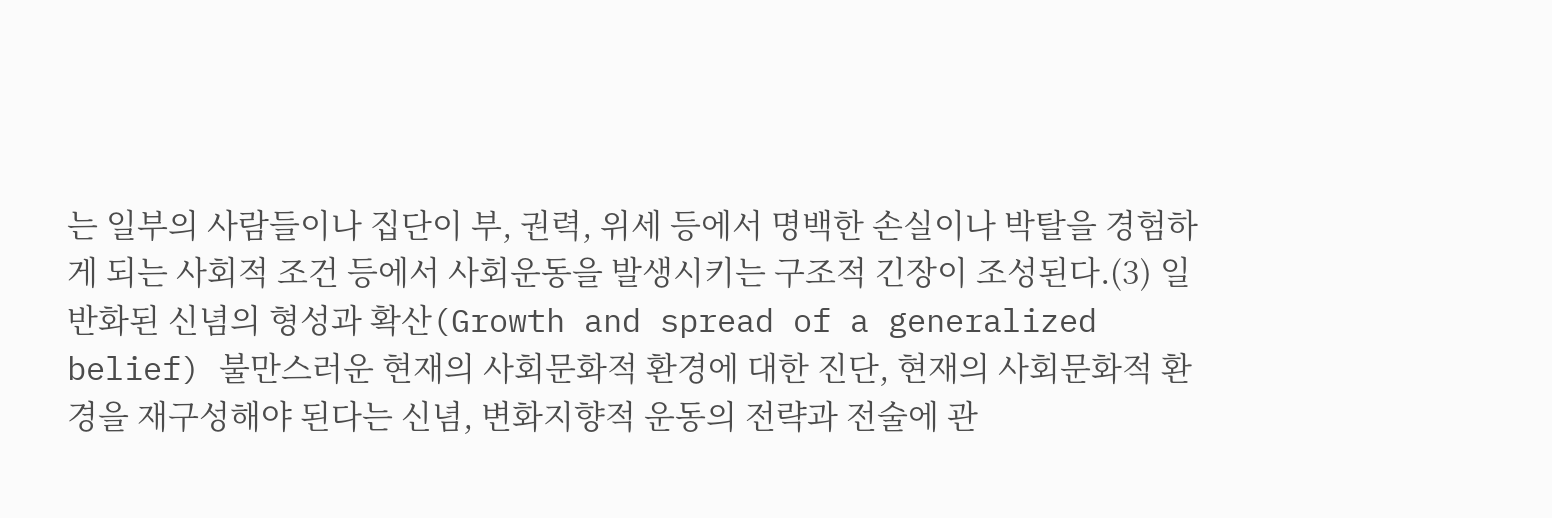는 일부의 사람들이나 집단이 부, 권력, 위세 등에서 명백한 손실이나 박탈을 경험하게 되는 사회적 조건 등에서 사회운동을 발생시키는 구조적 긴장이 조성된다.(3) 일반화된 신념의 형성과 확산(Growth and spread of a generalized belief) 불만스러운 현재의 사회문화적 환경에 대한 진단, 현재의 사회문화적 환경을 재구성해야 된다는 신념, 변화지향적 운동의 전략과 전술에 관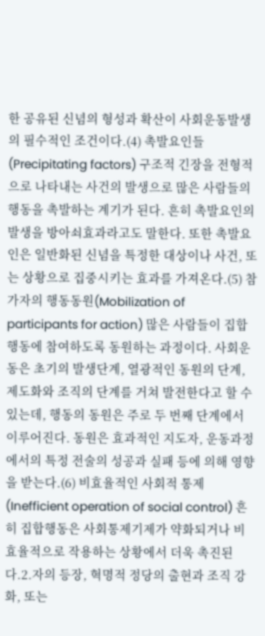한 공유된 신념의 형성과 확산이 사회운동발생의 필수적인 조건이다.(4) 촉발요인들(Precipitating factors) 구조적 긴장을 전형적으로 나타내는 사건의 발생으로 많은 사람들의 행동을 촉발하는 계기가 된다. 흔히 촉발요인의 발생을 방아쇠효과라고도 말한다. 또한 촉발요인은 일반화된 신념을 특정한 대상이나 사건, 또는 상황으로 집중시키는 효과를 가져온다.(5) 참가자의 행동동원(Mobilization of participants for action) 많은 사람들이 집합행동에 참여하도록 동원하는 과정이다. 사회운동은 초기의 발생단계, 열광적인 동원의 단계, 제도화와 조직의 단계를 거쳐 발전한다고 할 수 있는데, 행동의 동원은 주로 두 번째 단계에서 이루어진다. 동원은 효과적인 지도자, 운동과정에서의 특정 전술의 성공과 실패 등에 의해 영향을 받는다.(6) 비효율적인 사회적 통제(Inefficient operation of social control) 흔히 집합행동은 사회통제기제가 약화되거나 비효율적으로 작용하는 상황에서 더욱 촉진된다.2.자의 등장, 혁명적 정당의 출현과 조직 강화, 또는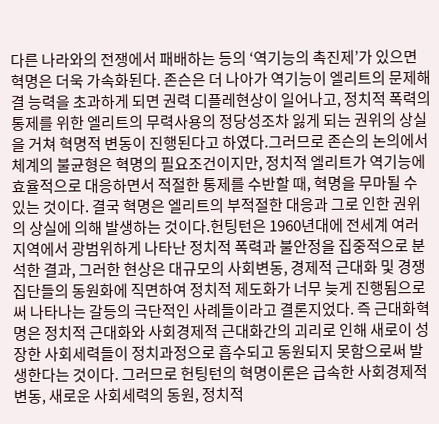다른 나라와의 전쟁에서 패배하는 등의 ‘역기능의 촉진제’가 있으면 혁명은 더욱 가속화된다. 존슨은 더 나아가 역기능이 엘리트의 문제해결 능력을 초과하게 되면 권력 디플레현상이 일어나고, 정치적 폭력의 통제를 위한 엘리트의 무력사용의 정당성조차 잃게 되는 권위의 상실을 거쳐 혁명적 변동이 진행된다고 하였다.그러므로 존슨의 논의에서 체계의 불균형은 혁명의 필요조건이지만, 정치적 엘리트가 역기능에 효율적으로 대응하면서 적절한 통제를 수반할 때, 혁명을 무마될 수 있는 것이다. 결국 혁명은 엘리트의 부적절한 대응과 그로 인한 권위의 상실에 의해 발생하는 것이다.헌팅턴은 1960년대에 전세계 여러 지역에서 광범위하게 나타난 정치적 폭력과 불안정을 집중적으로 분석한 결과, 그러한 현상은 대규모의 사회변동, 경제적 근대화 및 경쟁집단들의 동원화에 직면하여 정치적 제도화가 너무 늦게 진행됨으로써 나타나는 갈등의 극단적인 사례들이라고 결론지었다. 즉 근대화혁명은 정치적 근대화와 사회경제적 근대화간의 괴리로 인해 새로이 성장한 사회세력들이 정치과정으로 흡수되고 동원되지 못함으로써 발생한다는 것이다. 그러므로 헌팅턴의 혁명이론은 급속한 사회경제적 변동, 새로운 사회세력의 동원, 정치적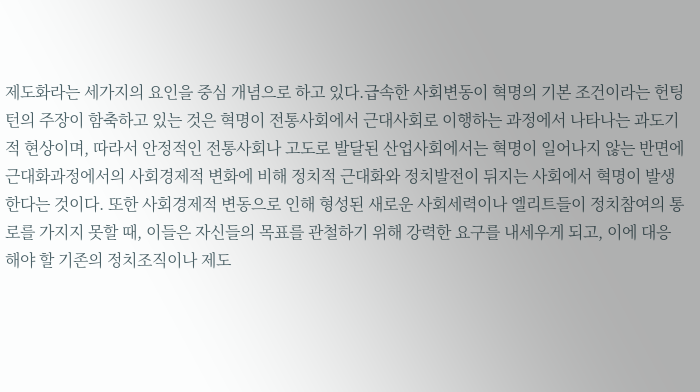제도화라는 세가지의 요인을 중심 개념으로 하고 있다.급속한 사회변동이 혁명의 기본 조건이라는 헌팅턴의 주장이 함축하고 있는 것은 혁명이 전통사회에서 근대사회로 이행하는 과정에서 나타나는 과도기적 현상이며, 따라서 안정적인 전통사회나 고도로 발달된 산업사회에서는 혁명이 일어나지 않는 반면에 근대화과정에서의 사회경제적 변화에 비해 정치적 근대화와 정치발전이 뒤지는 사회에서 혁명이 발생한다는 것이다. 또한 사회경제적 변동으로 인해 형성된 새로운 사회세력이나 엘리트들이 정치참여의 통로를 가지지 못할 때, 이들은 자신들의 목표를 관철하기 위해 강력한 요구를 내세우게 되고, 이에 대응해야 할 기존의 정치조직이나 제도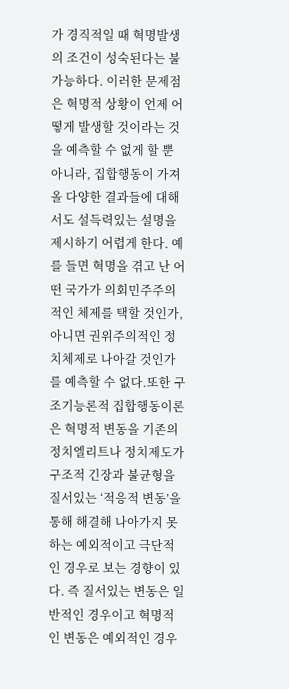가 경직적일 때 혁명발생의 조건이 성숙된다는 불가능하다. 이러한 문제점은 혁명적 상황이 언제 어떻게 발생할 것이라는 것을 예측할 수 없게 할 뿐 아니라, 집합행동이 가져올 다양한 결과들에 대해서도 설득력있는 설명을 제시하기 어렵게 한다. 예를 들면 혁명을 겪고 난 어떤 국가가 의회민주주의적인 체제를 택할 것인가, 아니면 권위주의적인 정치체제로 나아갈 것인가를 예측할 수 없다.또한 구조기능론적 집합행동이론은 혁명적 변동을 기존의 정치엘리트나 정치제도가 구조적 긴장과 불균형을 질서있는 ‘적응적 변동’을 통해 해결해 나아가지 못하는 예외적이고 극단적인 경우로 보는 경향이 있다. 즉 질서있는 변동은 일반적인 경우이고 혁명적인 변동은 예외적인 경우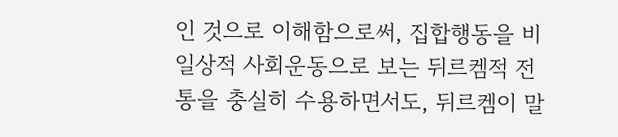인 것으로 이해함으로써, 집합행동을 비일상적 사회운동으로 보는 뒤르켐적 전통을 충실히 수용하면서도, 뒤르켐이 말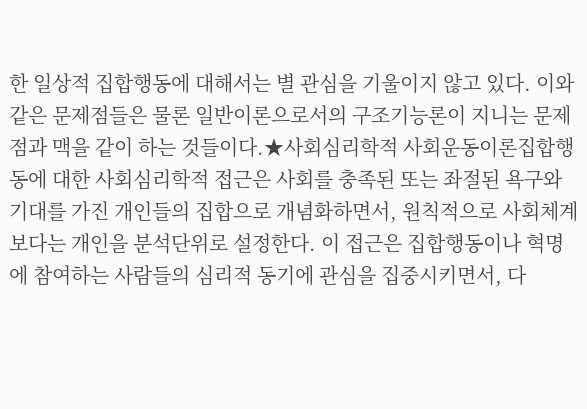한 일상적 집합행동에 대해서는 별 관심을 기울이지 않고 있다. 이와 같은 문제점들은 물론 일반이론으로서의 구조기능론이 지니는 문제점과 맥을 같이 하는 것들이다.★사회심리학적 사회운동이론집합행동에 대한 사회심리학적 접근은 사회를 충족된 또는 좌절된 욕구와 기대를 가진 개인들의 집합으로 개념화하면서, 원칙적으로 사회체계보다는 개인을 분석단위로 설정한다. 이 접근은 집합행동이나 혁명에 참여하는 사람들의 심리적 동기에 관심을 집중시키면서, 다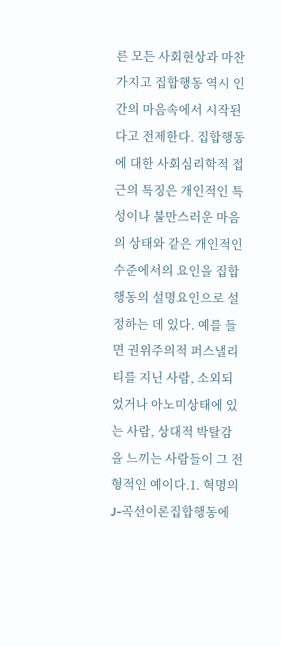른 모든 사회현상과 마찬가지고 집합행동 역시 인간의 마음속에서 시작된다고 전제한다. 집합행동에 대한 사회심리학적 접근의 특징은 개인적인 특성이나 불만스러운 마음의 상태와 같은 개인적인 수준에서의 요인을 집합행동의 설명요인으로 설정하는 데 있다. 예를 들면 권위주의적 퍼스낼리티를 지닌 사람, 소외되었거나 아노미상태에 있는 사람, 상대적 박탈감을 느끼는 사람들이 그 전형적인 예이다.1. 혁명의 J-곡선이론집합행동에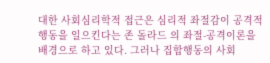대한 사회심리학적 접근은 심리적 좌절감이 공격적 행동을 일으킨다는 존 돌라드 의 좌절-공격이론을 배경으로 하고 있다. 그러나 집합행동의 사회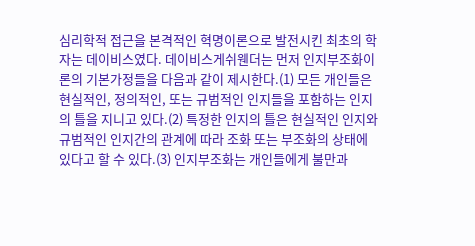심리학적 접근을 본격적인 혁명이론으로 발전시킨 최초의 학자는 데이비스였다. 데이비스게쉬웬더는 먼저 인지부조화이론의 기본가정들을 다음과 같이 제시한다.(1) 모든 개인들은 현실적인, 정의적인, 또는 규범적인 인지들을 포함하는 인지의 틀을 지니고 있다.(2) 특정한 인지의 틀은 현실적인 인지와 규범적인 인지간의 관계에 따라 조화 또는 부조화의 상태에 있다고 할 수 있다.(3) 인지부조화는 개인들에게 불만과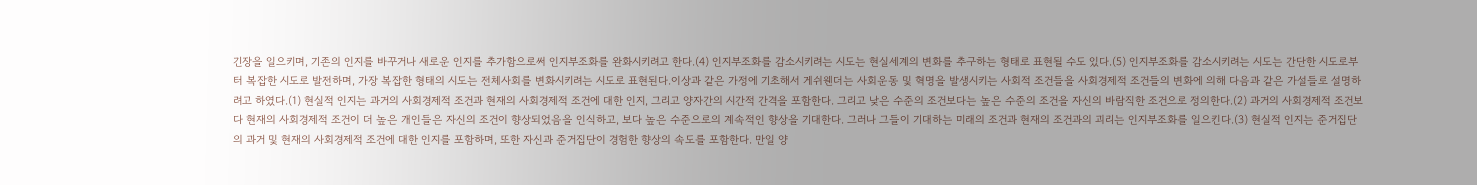긴장을 일으키며, 기존의 인지를 바꾸거나 새로운 인지를 추가함으로써 인지부조화를 완화시키려고 한다.(4) 인지부조화를 감소시키려는 시도는 현실세계의 변화를 추구하는 형태로 표현될 수도 있다.(5) 인지부조화를 감소시키려는 시도는 간단한 시도로부터 복잡한 시도로 발전하며, 가장 복잡한 형태의 시도는 전체사회를 변화시키려는 시도로 표현된다.이상과 같은 가정에 기초해서 게쉬웬더는 사회운동 및 혁명을 발생시키는 사회적 조건들을 사회경제적 조건들의 변화에 의해 다음과 같은 가설들로 설명하려고 하였다.(1) 현실적 인지는 과거의 사회경제적 조건과 현재의 사회경제적 조건에 대한 인지, 그리고 양자간의 시간적 간격을 포함한다. 그리고 낮은 수준의 조건보다는 높은 수준의 조건을 자신의 바람직한 조건으로 정의한다.(2) 과거의 사회경제적 조건보다 현재의 사회경제적 조건이 더 높은 개인들은 자신의 조건이 향상되었음을 인식하고, 보다 높은 수준으로의 계속적인 향상을 기대한다. 그러나 그들이 기대하는 미래의 조건과 현재의 조건과의 괴리는 인지부조화를 일으킨다.(3) 현실적 인지는 준거집단의 과거 및 현재의 사회경제적 조건에 대한 인지를 포함하며, 또한 자신과 준거집단이 경험한 향상의 속도를 포함한다. 만일 양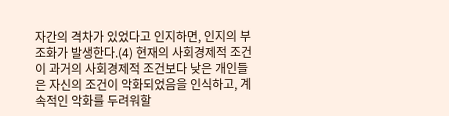자간의 격차가 있었다고 인지하면, 인지의 부조화가 발생한다.(4) 현재의 사회경제적 조건이 과거의 사회경제적 조건보다 낮은 개인들은 자신의 조건이 악화되었음을 인식하고, 계속적인 악화를 두려워할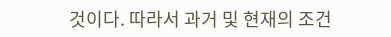것이다. 따라서 과거 및 현재의 조건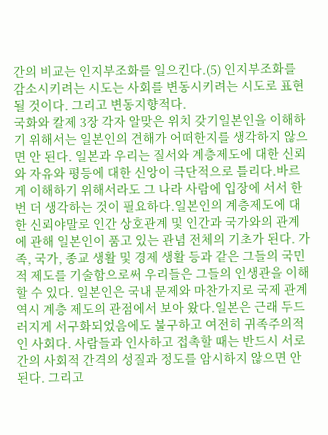간의 비교는 인지부조화를 일으킨다.(5) 인지부조화를 감소시키려는 시도는 사회를 변동시키려는 시도로 표현될 것이다. 그리고 변동지향적다.
국화와 칼제 3장 각자 알맞은 위치 갖기일본인을 이해하기 위해서는 일본인의 견해가 어떠한지를 생각하지 않으면 안 된다. 일본과 우리는 질서와 계층제도에 대한 신뢰와 자유와 평등에 대한 신앙이 극단적으로 틀리다.바르게 이해하기 위해서라도 그 나라 사람에 입장에 서서 한번 더 생각하는 것이 필요하다.일본인의 계층제도에 대한 신뢰야말로 인간 상호관계 및 인간과 국가와의 관계에 관해 일본인이 품고 있는 관념 전체의 기초가 된다. 가족, 국가, 종교 생활 및 경제 생활 등과 같은 그들의 국민적 제도를 기술함으로써 우리들은 그들의 인생관을 이해할 수 있다. 일본인은 국내 문제와 마찬가지로 국제 관계 역시 계층 제도의 관점에서 보아 왔다.일본은 근래 두드러지게 서구화되었음에도 불구하고 여전히 귀족주의적인 사회다. 사람들과 인사하고 접촉할 때는 반드시 서로간의 사회적 간격의 성질과 정도를 암시하지 않으면 안 된다. 그리고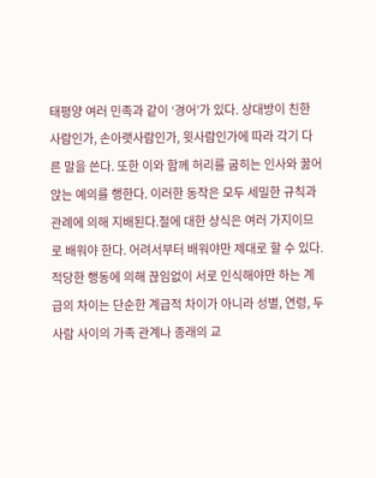태평양 여러 민족과 같이 ‘경어’가 있다. 상대방이 친한 사람인가, 손아랫사람인가, 윗사람인가에 따라 각기 다른 말을 쓴다. 또한 이와 함께 허리를 굽히는 인사와 꿇어앉는 예의를 행한다. 이러한 동작은 모두 세밀한 규칙과 관례에 의해 지배된다.절에 대한 상식은 여러 가지이므로 배워야 한다. 어려서부터 배워야만 제대로 할 수 있다. 적당한 행동에 의해 끊임없이 서로 인식해야만 하는 계급의 차이는 단순한 계급적 차이가 아니라 성별, 연령, 두 사람 사이의 가족 관계나 종래의 교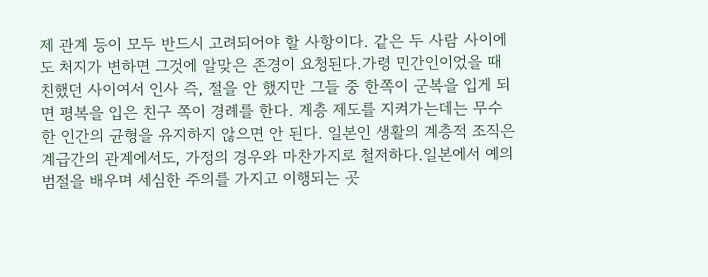제 관계 등이 모두 반드시 고려되어야 할 사항이다. 같은 두 사람 사이에도 처지가 변하면 그것에 알맞은 존경이 요청된다.가령 민간인이었을 때 친했던 사이여서 인사 즉, 절을 안 했지만 그들 중 한쪽이 군복을 입게 되면 평복을 입은 친구 쪽이 경례를 한다. 계층 제도를 지켜가는데는 무수한 인간의 균형을 유지하지 않으면 안 된다. 일본인 생활의 계층적 조직은 계급간의 관계에서도, 가정의 경우와 마찬가지로 철저하다.일본에서 예의범절을 배우며 세심한 주의를 가지고 이행되는 곳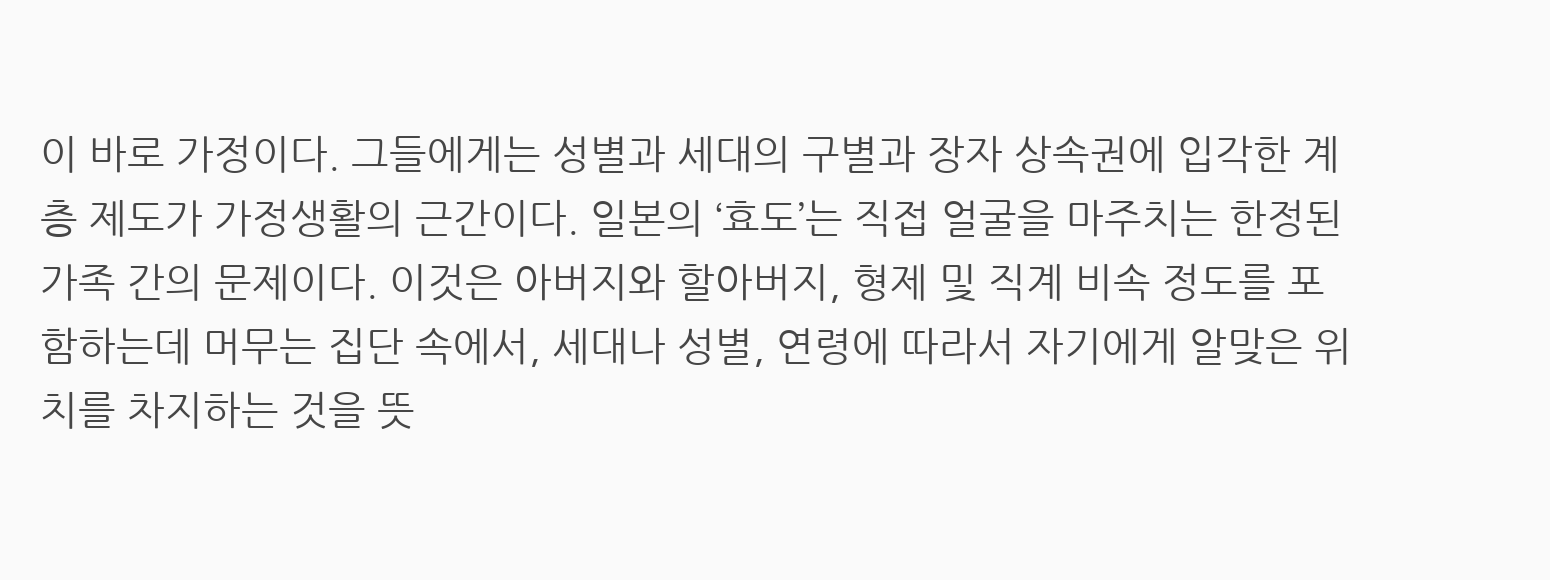이 바로 가정이다. 그들에게는 성별과 세대의 구별과 장자 상속권에 입각한 계층 제도가 가정생활의 근간이다. 일본의 ‘효도’는 직접 얼굴을 마주치는 한정된 가족 간의 문제이다. 이것은 아버지와 할아버지, 형제 및 직계 비속 정도를 포함하는데 머무는 집단 속에서, 세대나 성별, 연령에 따라서 자기에게 알맞은 위치를 차지하는 것을 뜻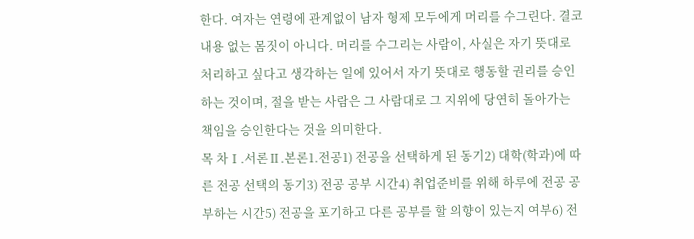한다. 여자는 연령에 관계없이 남자 형제 모두에게 머리를 수그린다. 결코 내용 없는 몸짓이 아니다. 머리를 수그리는 사람이, 사실은 자기 뜻대로 처리하고 싶다고 생각하는 일에 있어서 자기 뜻대로 행동할 권리를 승인하는 것이며, 절을 받는 사람은 그 사람대로 그 지위에 당연히 돌아가는 책임을 승인한다는 것을 의미한다.
목 차Ⅰ.서론Ⅱ.본론1.전공1) 전공을 선택하게 된 동기2) 대학(학과)에 따른 전공 선택의 동기3) 전공 공부 시간4) 취업준비를 위해 하루에 전공 공부하는 시간5) 전공을 포기하고 다른 공부를 할 의향이 있는지 여부6) 전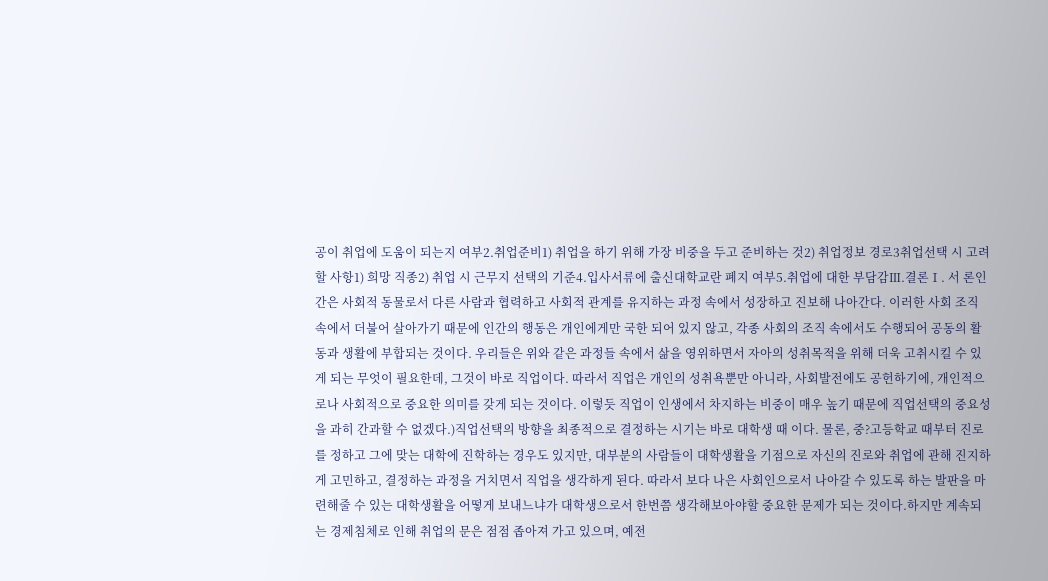공이 취업에 도움이 되는지 여부2.취업준비1) 취업을 하기 위해 가장 비중을 두고 준비하는 것2) 취업정보 경로3취업선택 시 고려할 사항1) 희망 직종2) 취업 시 근무지 선택의 기준4.입사서류에 출신대학교란 폐지 여부5.취업에 대한 부담감Ⅲ.결론Ⅰ. 서 론인간은 사회적 동물로서 다른 사람과 협력하고 사회적 관계를 유지하는 과정 속에서 성장하고 진보해 나아간다. 이러한 사회 조직 속에서 더불어 살아가기 때문에 인간의 행동은 개인에게만 국한 되어 있지 않고, 각종 사회의 조직 속에서도 수행되어 공동의 활동과 생활에 부합되는 것이다. 우리들은 위와 같은 과정들 속에서 삶을 영위하면서 자아의 성취목적을 위해 더욱 고취시킬 수 있게 되는 무엇이 필요한데, 그것이 바로 직업이다. 따라서 직업은 개인의 성취욕뿐만 아니라, 사회발전에도 공헌하기에, 개인적으로나 사회적으로 중요한 의미를 갖게 되는 것이다. 이렇듯 직업이 인생에서 차지하는 비중이 매우 높기 때문에 직업선택의 중요성을 과히 간과할 수 없겠다.)직업선택의 방향을 최종적으로 결정하는 시기는 바로 대학생 때 이다. 물론, 중?고등학교 때부터 진로를 정하고 그에 맞는 대학에 진학하는 경우도 있지만, 대부분의 사람들이 대학생활을 기점으로 자신의 진로와 취업에 관해 진지하게 고민하고, 결정하는 과정을 거치면서 직업을 생각하게 된다. 따라서 보다 나은 사회인으로서 나아갈 수 있도록 하는 발판을 마련해줄 수 있는 대학생활을 어떻게 보내느냐가 대학생으로서 한번쯤 생각해보아야할 중요한 문제가 되는 것이다.하지만 계속되는 경제침체로 인해 취업의 문은 점점 좁아져 가고 있으며, 예전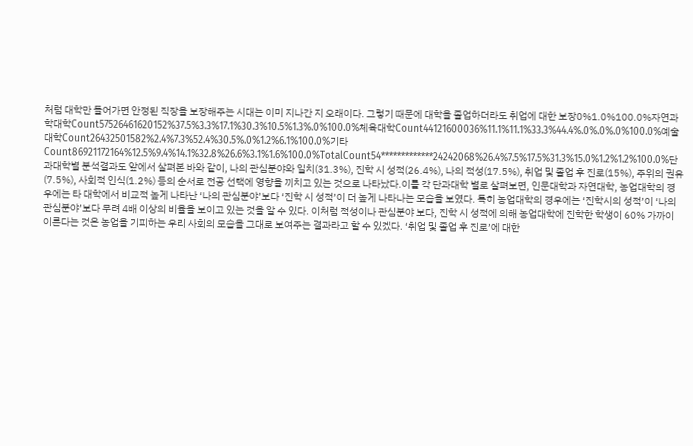처럼 대학만 들어가면 안정된 직장을 보장해주는 시대는 이미 지나간 지 오래이다. 그렇기 때문에 대학을 졸업하더라도 취업에 대한 보장0%1.0%100.0%자연과학대학Count57526461620152%37.5%3.3%17.1%30.3%10.5%1.3%.0%100.0%체육대학Count44121600036%11.1%11.1%33.3%44.4%.0%.0%.0%100.0%예술대학Count26432501582%2.4%7.3%52.4%30.5%.0%1.2%6.1%100.0%기타Count86921172164%12.5%9.4%14.1%32.8%26.6%3.1%1.6%100.0%TotalCount54*************24242068%26.4%7.5%17.5%31.3%15.0%1.2%1.2%100.0%단과대학별 분석결과도 앞에서 살펴본 바와 같이, 나의 관심분야와 일치(31.3%), 진학 시 성적(26.4%), 나의 적성(17.5%), 취업 및 졸업 후 진로(15%), 주위의 권유(7.5%), 사회적 인식(1.2%) 등의 순서로 전공 선택에 영향을 끼치고 있는 것으로 나타났다.이를 각 단과대학 별로 살펴보면, 인문대학과 자연대학, 농업대학의 경우에는 타 대학에서 비교적 높게 나타난 ‘나의 관심분야’보다 ‘진학 시 성적’이 더 높게 나타나는 모습을 보였다. 특히 농업대학의 경우에는 ‘진학시의 성적’이 ‘나의 관심분야’보다 무려 4배 이상의 비율을 보이고 있는 것을 알 수 있다. 이처럼 적성이나 관심분야 보다, 진학 시 성적에 의해 농업대학에 진학한 학생이 60% 가까이 이른다는 것은 농업을 기피하는 우리 사회의 모습을 그대로 보여주는 결과라고 할 수 있겠다. ‘취업 및 졸업 후 진로’에 대한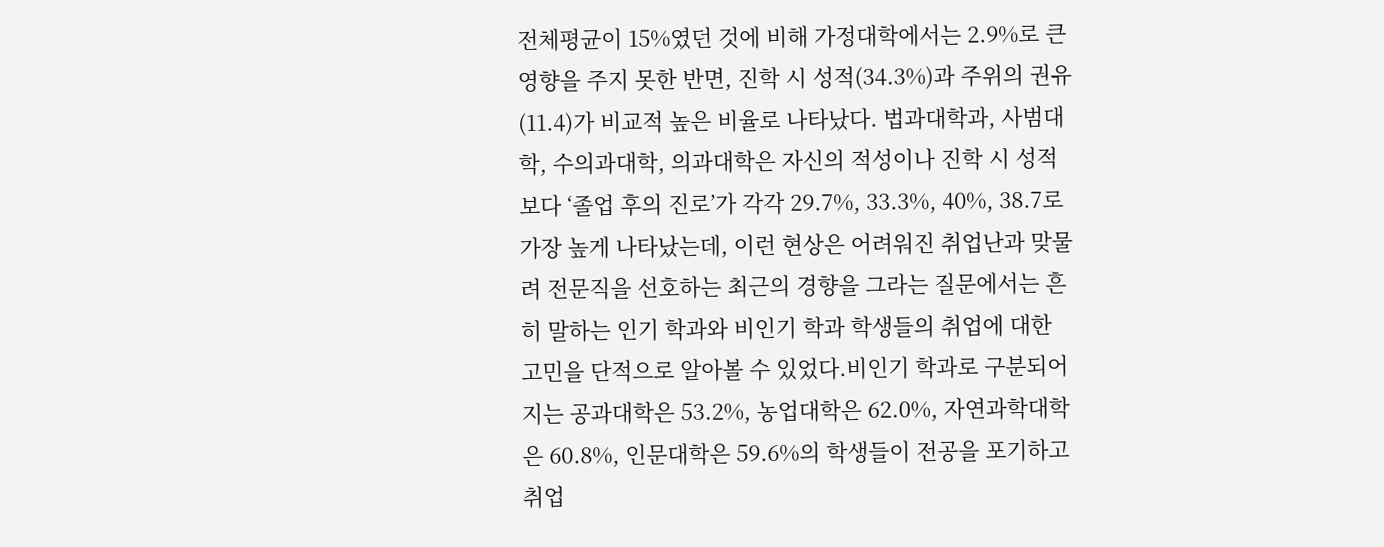전체평균이 15%였던 것에 비해 가정대학에서는 2.9%로 큰 영향을 주지 못한 반면, 진학 시 성적(34.3%)과 주위의 권유(11.4)가 비교적 높은 비율로 나타났다. 법과대학과, 사범대학, 수의과대학, 의과대학은 자신의 적성이나 진학 시 성적 보다 ‘졸업 후의 진로’가 각각 29.7%, 33.3%, 40%, 38.7로 가장 높게 나타났는데, 이런 현상은 어려워진 취업난과 맞물려 전문직을 선호하는 최근의 경향을 그라는 질문에서는 흔히 말하는 인기 학과와 비인기 학과 학생들의 취업에 대한 고민을 단적으로 알아볼 수 있었다.비인기 학과로 구분되어지는 공과대학은 53.2%, 농업대학은 62.0%, 자연과학대학은 60.8%, 인문대학은 59.6%의 학생들이 전공을 포기하고 취업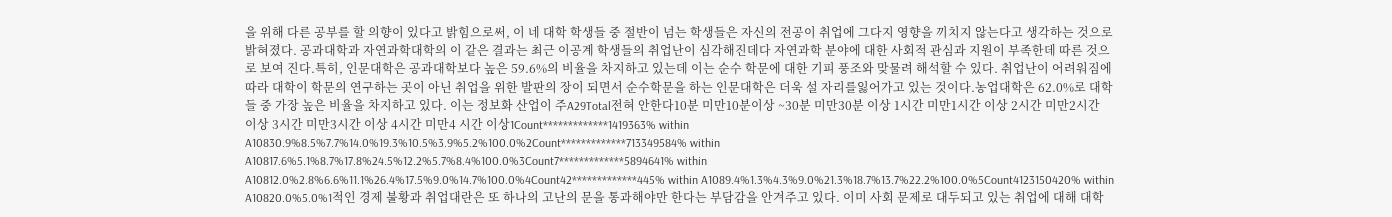을 위해 다른 공부를 할 의향이 있다고 밝힘으로써, 이 네 대학 학생들 중 절반이 넘는 학생들은 자신의 전공이 취업에 그다지 영향을 끼치지 않는다고 생각하는 것으로 밝혀졌다. 공과대학과 자연과학대학의 이 같은 결과는 최근 이공계 학생들의 취업난이 심각해진데다 자연과학 분야에 대한 사회적 관심과 지원이 부족한데 따른 것으로 보여 진다.특히, 인문대학은 공과대학보다 높은 59.6%의 비율을 차지하고 있는데 이는 순수 학문에 대한 기피 풍조와 맞물려 해석할 수 있다. 취업난이 어려워짐에 따라 대학이 학문의 연구하는 곳이 아닌 취업을 위한 발판의 장이 되면서 순수학문을 하는 인문대학은 더욱 설 자리를잃어가고 있는 것이다.농업대학은 62.0%로 대학들 중 가장 높은 비율을 차지하고 있다. 이는 정보화 산업이 주A29Total전혀 안한다10분 미만10분이상 ~30분 미만30분 이상 1시간 미만1시간 이상 2시간 미만2시간 이상 3시간 미만3시간 이상 4시간 미만4 시간 이상1Count*************1419363% within A10830.9%8.5%7.7%14.0%19.3%10.5%3.9%5.2%100.0%2Count*************713349584% within A10817.6%5.1%8.7%17.8%24.5%12.2%5.7%8.4%100.0%3Count7*************5894641% within A10812.0%2.8%6.6%11.1%26.4%17.5%9.0%14.7%100.0%4Count42*************445% within A1089.4%1.3%4.3%9.0%21.3%18.7%13.7%22.2%100.0%5Count4123150420% within A10820.0%5.0%1적인 경제 불황과 취업대란은 또 하나의 고난의 문을 통과해야만 한다는 부담감을 안겨주고 있다. 이미 사회 문제로 대두되고 있는 취업에 대해 대학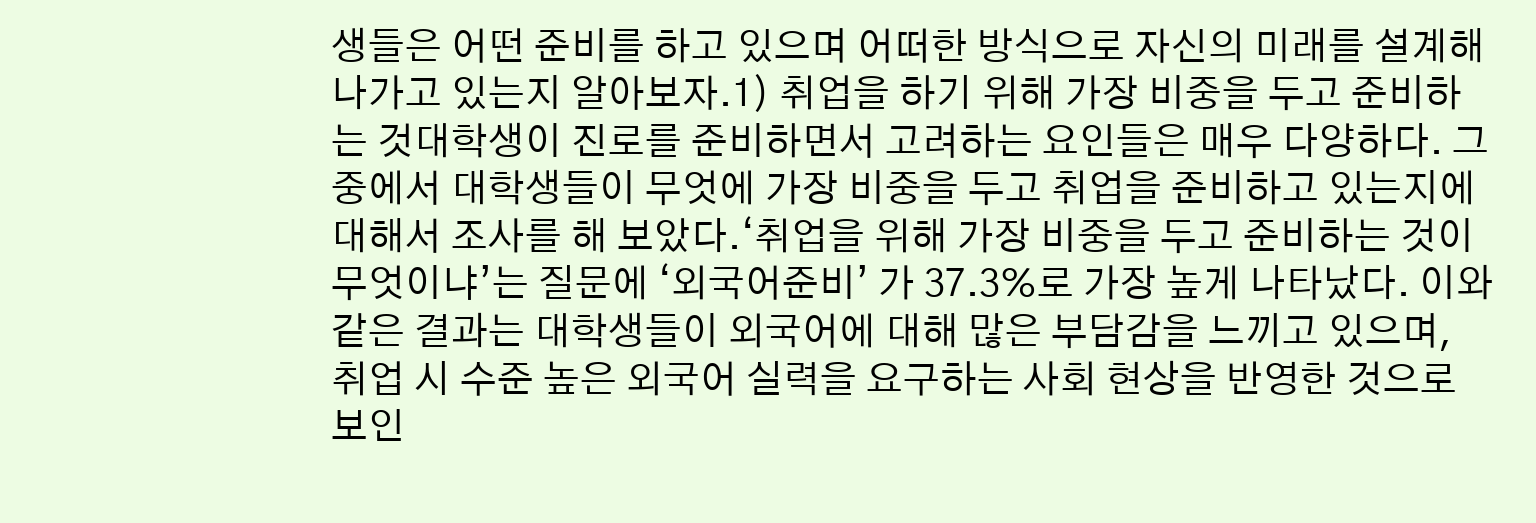생들은 어떤 준비를 하고 있으며 어떠한 방식으로 자신의 미래를 설계해나가고 있는지 알아보자.1) 취업을 하기 위해 가장 비중을 두고 준비하는 것대학생이 진로를 준비하면서 고려하는 요인들은 매우 다양하다. 그 중에서 대학생들이 무엇에 가장 비중을 두고 취업을 준비하고 있는지에 대해서 조사를 해 보았다.‘취업을 위해 가장 비중을 두고 준비하는 것이 무엇이냐’는 질문에 ‘외국어준비’ 가 37.3%로 가장 높게 나타났다. 이와 같은 결과는 대학생들이 외국어에 대해 많은 부담감을 느끼고 있으며, 취업 시 수준 높은 외국어 실력을 요구하는 사회 현상을 반영한 것으로 보인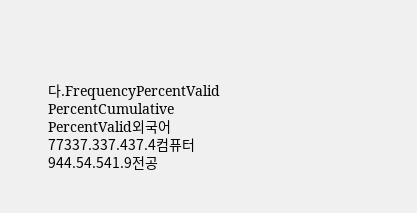다.FrequencyPercentValid PercentCumulative PercentValid외국어77337.337.437.4컴퓨터944.54.541.9전공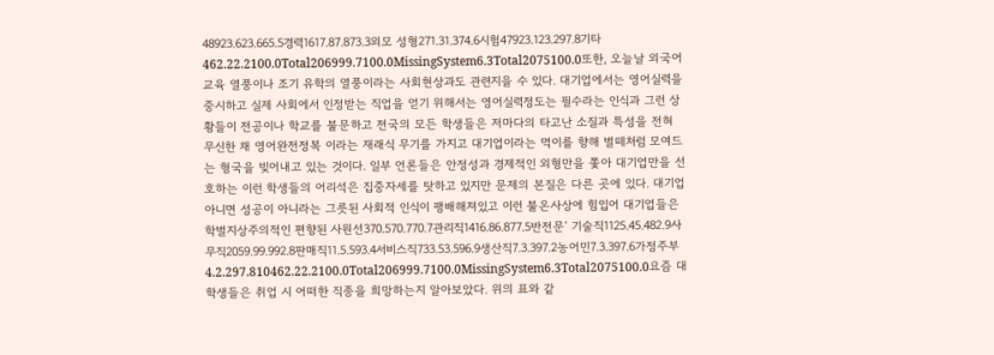48923.623.665.5경력1617.87.873.3외모 성형271.31.374.6시험47923.123.297.8기타462.22.2100.0Total206999.7100.0MissingSystem6.3Total2075100.0또한, 오늘날 외국어 교육 열풍이나 조기 유학의 열풍이라는 사회현상과도 관련지을 수 있다. 대기업에서는 영어실력을 중시하고 실제 사회에서 인정받는 직업을 얻기 위해서는 영어실력정도는 필수라는 인식과 그런 상황들이 전공이나 학교를 불문하고 전국의 모든 학생들은 저마다의 타고난 소질과 특성을 전혀 무신한 채 영어완전정복 이라는 재래식 무기를 가지고 대기업이라는 먹이를 향해 벌떼처럼 모여드는 형국을 빚어내고 있는 것이다. 일부 언론들은 안정성과 경제적인 외형만을 쫓아 대기업만을 선호하는 이런 학생들의 어리석은 집중자세를 탓하고 있지만 문제의 본질은 다른 곳에 있다. 대기업 아니면 성공이 아니라는 그릇된 사회적 인식이 팽배해져있고 이런 불온사상에 힘입어 대기업들은 학벌지상주의적인 편향된 사원선370.570.770.7관리직1416.86.877.5반전문‘ 기술직1125.45.482.9사무직2059.99.992.8판매직11.5.593.4서비스직733.53.596.9생산직7.3.397.2농어민7.3.397.6가정주부4.2.297.810462.22.2100.0Total206999.7100.0MissingSystem6.3Total2075100.0요즘 대학생들은 취업 시 어떠한 직종을 희망하는지 알아보았다. 위의 표와 같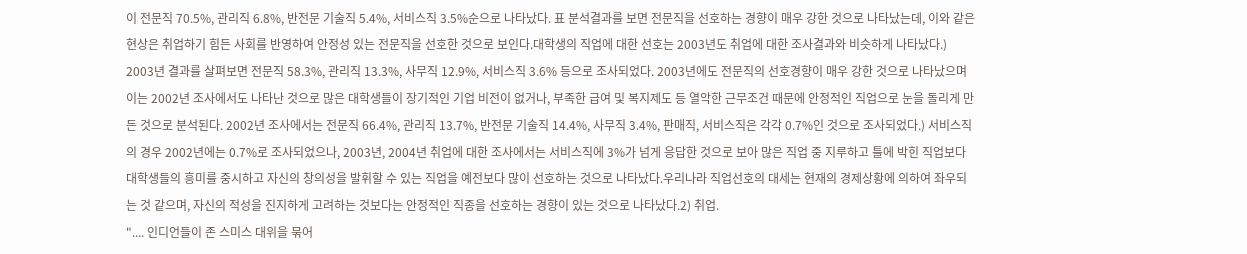이 전문직 70.5%, 관리직 6.8%, 반전문 기술직 5.4%, 서비스직 3.5%순으로 나타났다. 표 분석결과를 보면 전문직을 선호하는 경향이 매우 강한 것으로 나타났는데, 이와 같은 현상은 취업하기 힘든 사회를 반영하여 안정성 있는 전문직을 선호한 것으로 보인다.대학생의 직업에 대한 선호는 2003년도 취업에 대한 조사결과와 비슷하게 나타났다.) 2003년 결과를 살펴보면 전문직 58.3%, 관리직 13.3%, 사무직 12.9%, 서비스직 3.6% 등으로 조사되었다. 2003년에도 전문직의 선호경향이 매우 강한 것으로 나타났으며 이는 2002년 조사에서도 나타난 것으로 많은 대학생들이 장기적인 기업 비전이 없거나, 부족한 급여 및 복지제도 등 열악한 근무조건 때문에 안정적인 직업으로 눈을 돌리게 만든 것으로 분석된다. 2002년 조사에서는 전문직 66.4%, 관리직 13.7%, 반전문 기술직 14.4%, 사무직 3.4%, 판매직, 서비스직은 각각 0.7%인 것으로 조사되었다.) 서비스직의 경우 2002년에는 0.7%로 조사되었으나, 2003년, 2004년 취업에 대한 조사에서는 서비스직에 3%가 넘게 응답한 것으로 보아 많은 직업 중 지루하고 틀에 박힌 직업보다 대학생들의 흥미를 중시하고 자신의 창의성을 발휘할 수 있는 직업을 예전보다 많이 선호하는 것으로 나타났다.우리나라 직업선호의 대세는 현재의 경제상황에 의하여 좌우되는 것 같으며, 자신의 적성을 진지하게 고려하는 것보다는 안정적인 직종을 선호하는 경향이 있는 것으로 나타났다.2) 취업.
".... 인디언들이 존 스미스 대위을 묶어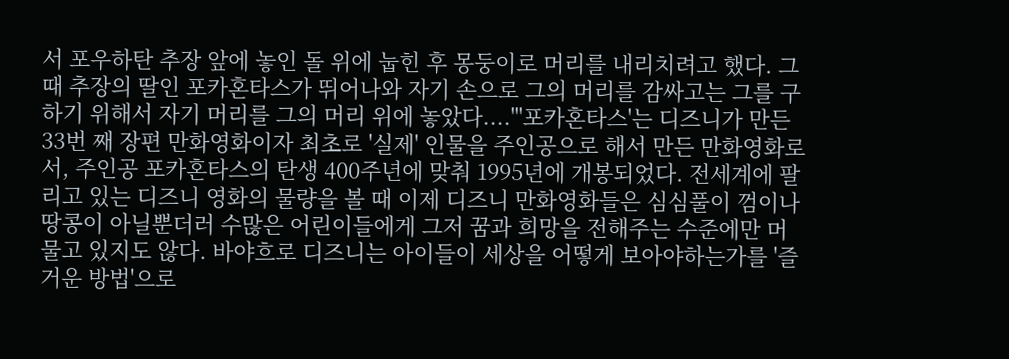서 포우하탄 추장 앞에 놓인 돌 위에 눕힌 후 몽둥이로 머리를 내리치려고 했다. 그 때 추장의 딸인 포카혼타스가 뛰어나와 자기 손으로 그의 머리를 감싸고는 그를 구하기 위해서 자기 머리를 그의 머리 위에 놓았다...."'포카혼타스'는 디즈니가 만든 33번 째 장편 만화영화이자 최초로 '실제' 인물을 주인공으로 해서 만든 만화영화로서, 주인공 포카혼타스의 탄생 400주년에 맞춰 1995년에 개봉되었다. 전세계에 팔리고 있는 디즈니 영화의 물량을 볼 때 이제 디즈니 만화영화들은 심심풀이 껌이나 땅콩이 아닐뿐더러 수많은 어린이들에게 그저 꿈과 희망을 전해주는 수준에만 머물고 있지도 않다. 바야흐로 디즈니는 아이들이 세상을 어떻게 보아야하는가를 '즐거운 방법'으로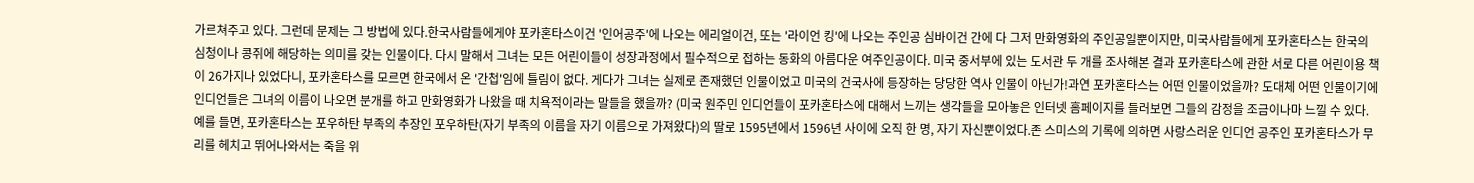가르쳐주고 있다. 그런데 문제는 그 방법에 있다.한국사람들에게야 포카혼타스이건 '인어공주'에 나오는 에리얼이건, 또는 '라이언 킹'에 나오는 주인공 심바이건 간에 다 그저 만화영화의 주인공일뿐이지만, 미국사람들에게 포카혼타스는 한국의 심청이나 콩쥐에 해당하는 의미를 갖는 인물이다. 다시 말해서 그녀는 모든 어린이들이 성장과정에서 필수적으로 접하는 동화의 아름다운 여주인공이다. 미국 중서부에 있는 도서관 두 개를 조사해본 결과 포카혼타스에 관한 서로 다른 어린이용 책이 26가지나 있었다니, 포카혼타스를 모르면 한국에서 온 '간첩'임에 틀림이 없다. 게다가 그녀는 실제로 존재했던 인물이었고 미국의 건국사에 등장하는 당당한 역사 인물이 아닌가!과연 포카혼타스는 어떤 인물이었을까? 도대체 어떤 인물이기에 인디언들은 그녀의 이름이 나오면 분개를 하고 만화영화가 나왔을 때 치욕적이라는 말들을 했을까? (미국 원주민 인디언들이 포카혼타스에 대해서 느끼는 생각들을 모아놓은 인터넷 홈페이지를 들러보면 그들의 감정을 조금이나마 느낄 수 있다. 예를 들면, 포카혼타스는 포우하탄 부족의 추장인 포우하탄(자기 부족의 이름을 자기 이름으로 가져왔다)의 딸로 1595년에서 1596년 사이에 오직 한 명, 자기 자신뿐이었다.존 스미스의 기록에 의하면 사랑스러운 인디언 공주인 포카혼타스가 무리를 헤치고 뛰어나와서는 죽을 위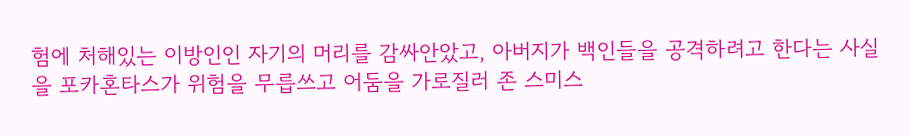험에 처해있는 이방인인 자기의 머리를 감싸안았고, 아버지가 백인들을 공격하려고 한다는 사실을 포카혼타스가 위험을 무릅쓰고 어둠을 가로질러 존 스미스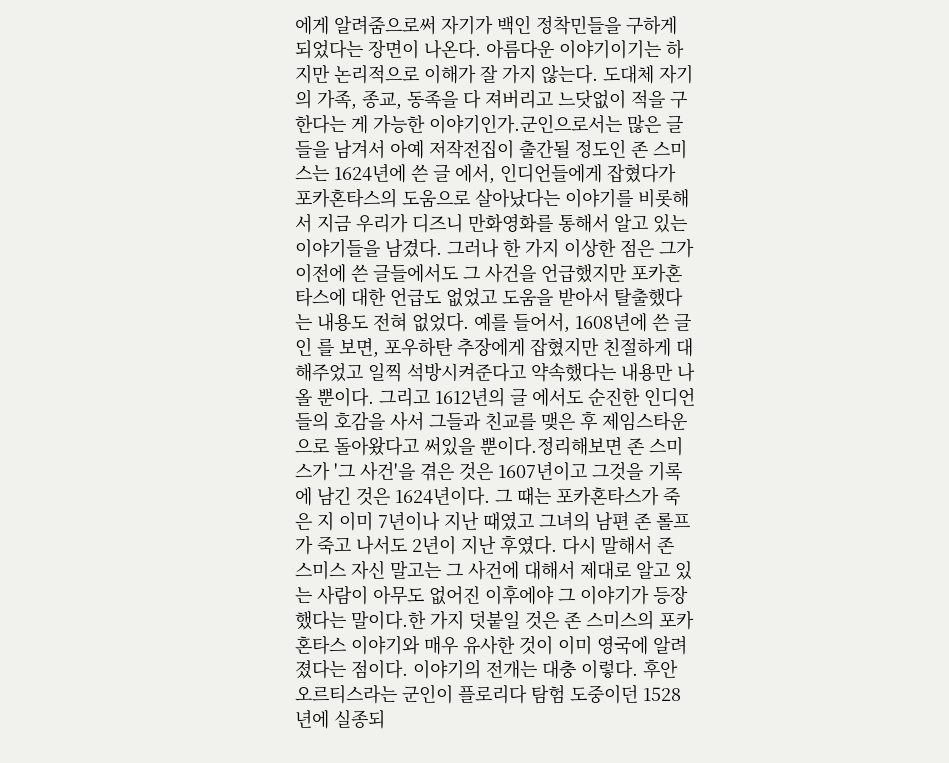에게 알려줌으로써 자기가 백인 정착민들을 구하게 되었다는 장면이 나온다. 아름다운 이야기이기는 하지만 논리적으로 이해가 잘 가지 않는다. 도대체 자기의 가족, 종교, 동족을 다 져버리고 느닷없이 적을 구한다는 게 가능한 이야기인가.군인으로서는 많은 글들을 남겨서 아예 저작전집이 출간될 정도인 존 스미스는 1624년에 쓴 글 에서, 인디언들에게 잡혔다가 포카혼타스의 도움으로 살아났다는 이야기를 비롯해서 지금 우리가 디즈니 만화영화를 통해서 알고 있는 이야기들을 남겼다. 그러나 한 가지 이상한 점은 그가 이전에 쓴 글들에서도 그 사건을 언급했지만 포카혼타스에 대한 언급도 없었고 도움을 받아서 탈출했다는 내용도 전혀 없었다. 예를 들어서, 1608년에 쓴 글인 를 보면, 포우하탄 추장에게 잡혔지만 친절하게 대해주었고 일찍 석방시켜준다고 약속했다는 내용만 나올 뿐이다. 그리고 1612년의 글 에서도 순진한 인디언들의 호감을 사서 그들과 친교를 맺은 후 제임스타운으로 돌아왔다고 써있을 뿐이다.정리해보면 존 스미스가 '그 사건'을 겪은 것은 1607년이고 그것을 기록에 남긴 것은 1624년이다. 그 때는 포카혼타스가 죽은 지 이미 7년이나 지난 때였고 그녀의 남편 존 롤프가 죽고 나서도 2년이 지난 후였다. 다시 말해서 존 스미스 자신 말고는 그 사건에 대해서 제대로 알고 있는 사람이 아무도 없어진 이후에야 그 이야기가 등장했다는 말이다.한 가지 덧붙일 것은 존 스미스의 포카혼타스 이야기와 매우 유사한 것이 이미 영국에 알려졌다는 점이다. 이야기의 전개는 대충 이렇다. 후안 오르티스라는 군인이 플로리다 탐험 도중이던 1528년에 실종되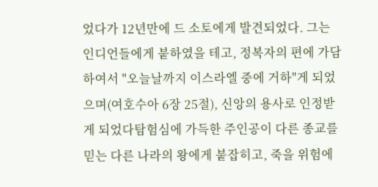었다가 12년만에 드 소토에게 발견되었다. 그는 인디언들에게 붙하였을 테고, 정복자의 편에 가담하여서 "오늘날까지 이스라엘 중에 거하"게 되었으며(여호수아 6장 25절), 신앙의 용사로 인정받게 되었다탐험심에 가득한 주인공이 다른 종교를 믿는 다른 나라의 왕에게 붙잡히고, 죽을 위험에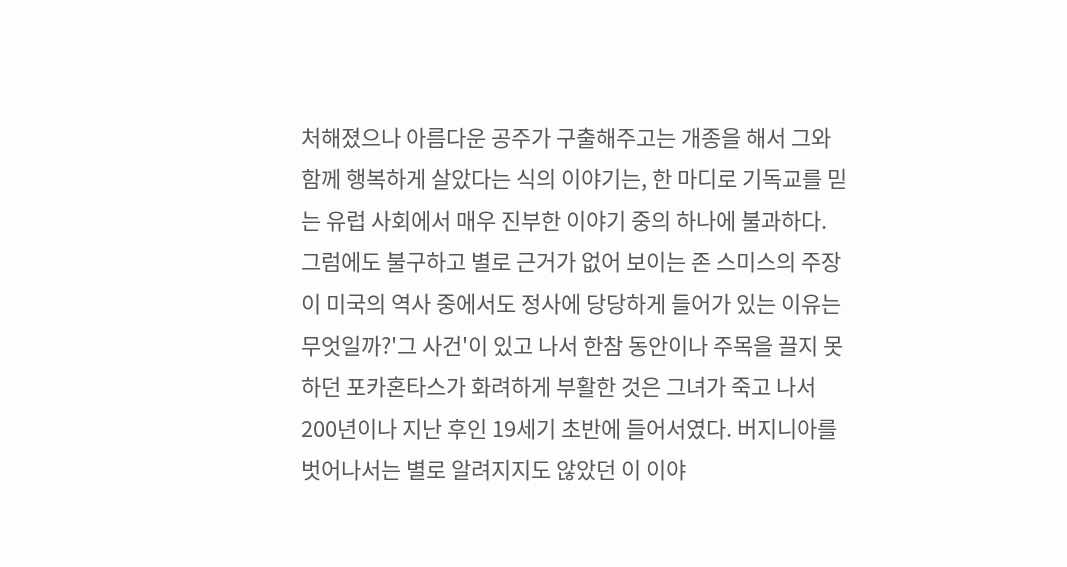처해졌으나 아름다운 공주가 구출해주고는 개종을 해서 그와 함께 행복하게 살았다는 식의 이야기는, 한 마디로 기독교를 믿는 유럽 사회에서 매우 진부한 이야기 중의 하나에 불과하다. 그럼에도 불구하고 별로 근거가 없어 보이는 존 스미스의 주장이 미국의 역사 중에서도 정사에 당당하게 들어가 있는 이유는 무엇일까?'그 사건'이 있고 나서 한참 동안이나 주목을 끌지 못하던 포카혼타스가 화려하게 부활한 것은 그녀가 죽고 나서 200년이나 지난 후인 19세기 초반에 들어서였다. 버지니아를 벗어나서는 별로 알려지지도 않았던 이 이야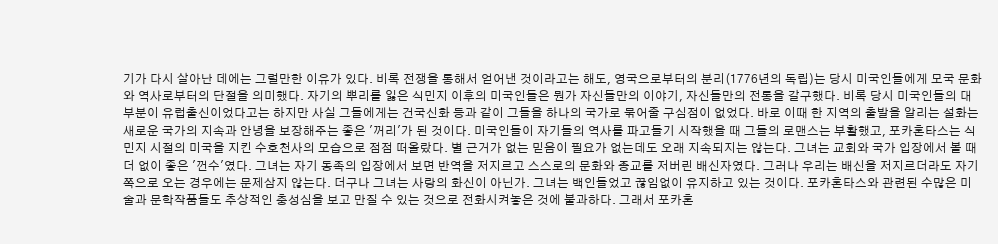기가 다시 살아난 데에는 그럴만한 이유가 있다. 비록 전쟁을 통해서 얻어낸 것이라고는 해도, 영국으로부터의 분리(1776년의 독립)는 당시 미국인들에게 모국 문화와 역사로부터의 단절을 의미했다. 자기의 뿌리를 잃은 식민지 이후의 미국인들은 뭔가 자신들만의 이야기, 자신들만의 전통을 갈구했다. 비록 당시 미국인들의 대부분이 유럽출신이었다고는 하지만 사실 그들에게는 건국신화 등과 같이 그들을 하나의 국가로 묶어줄 구심점이 없었다. 바로 이때 한 지역의 출발을 알리는 설화는 새로운 국가의 지속과 안녕을 보장해주는 좋은 '꺼리'가 된 것이다. 미국인들이 자기들의 역사를 파고들기 시작했을 때 그들의 로맨스는 부활했고, 포카혼타스는 식민지 시절의 미국을 지킨 수호천사의 모습으로 점점 떠올랐다. 별 근거가 없는 믿음이 필요가 없는데도 오래 지속되지는 않는다. 그녀는 교회와 국가 입장에서 볼 때 더 없이 좋은 '껀수'였다. 그녀는 자기 동족의 입장에서 보면 반역을 저지르고 스스로의 문화와 종교를 저버린 배신자였다. 그러나 우리는 배신을 저지르더라도 자기 쪽으로 오는 경우에는 문제삼지 않는다. 더구나 그녀는 사랑의 화신이 아닌가. 그녀는 백인들었고 끊임없이 유지하고 있는 것이다. 포카혼타스와 관련된 수많은 미술과 문학작품들도 추상적인 충성심을 보고 만질 수 있는 것으로 전화시켜놓은 것에 불과하다. 그래서 포카혼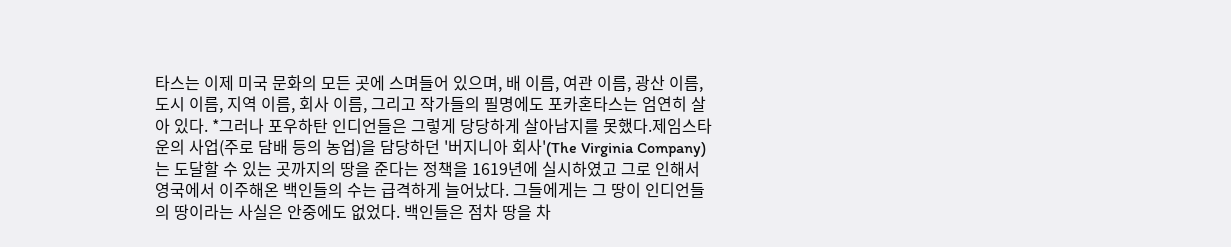타스는 이제 미국 문화의 모든 곳에 스며들어 있으며, 배 이름, 여관 이름, 광산 이름, 도시 이름, 지역 이름, 회사 이름, 그리고 작가들의 필명에도 포카혼타스는 엄연히 살아 있다. *그러나 포우하탄 인디언들은 그렇게 당당하게 살아남지를 못했다.제임스타운의 사업(주로 담배 등의 농업)을 담당하던 '버지니아 회사'(The Virginia Company)는 도달할 수 있는 곳까지의 땅을 준다는 정책을 1619년에 실시하였고 그로 인해서 영국에서 이주해온 백인들의 수는 급격하게 늘어났다. 그들에게는 그 땅이 인디언들의 땅이라는 사실은 안중에도 없었다. 백인들은 점차 땅을 차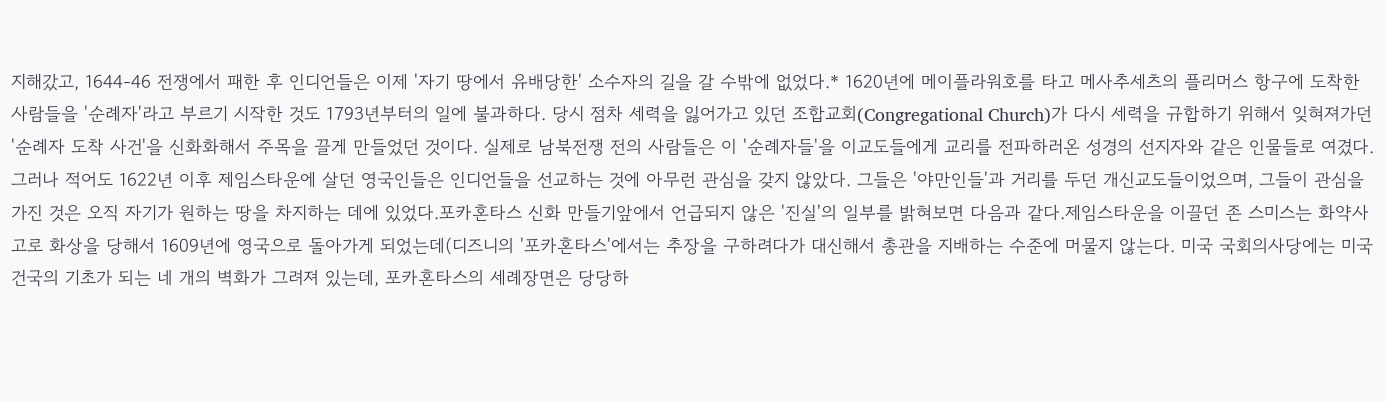지해갔고, 1644-46 전쟁에서 패한 후 인디언들은 이제 '자기 땅에서 유배당한' 소수자의 길을 갈 수밖에 없었다.* 1620년에 메이플라워호를 타고 메사추세츠의 플리머스 항구에 도착한 사람들을 '순례자'라고 부르기 시작한 것도 1793년부터의 일에 불과하다. 당시 점차 세력을 잃어가고 있던 조합교회(Congregational Church)가 다시 세력을 규합하기 위해서 잊혀져가던 '순례자 도착 사건'을 신화화해서 주목을 끌게 만들었던 것이다. 실제로 남북전쟁 전의 사람들은 이 '순례자들'을 이교도들에게 교리를 전파하러온 성경의 선지자와 같은 인물들로 여겼다. 그러나 적어도 1622년 이후 제임스타운에 살던 영국인들은 인디언들을 선교하는 것에 아무런 관심을 갖지 않았다. 그들은 '야만인들'과 거리를 두던 개신교도들이었으며, 그들이 관심을 가진 것은 오직 자기가 원하는 땅을 차지하는 데에 있었다.포카혼타스 신화 만들기앞에서 언급되지 않은 '진실'의 일부를 밝혀보면 다음과 같다.제임스타운을 이끌던 존 스미스는 화약사고로 화상을 당해서 1609년에 영국으로 돌아가게 되었는데(디즈니의 '포카혼타스'에서는 추장을 구하려다가 대신해서 총관을 지배하는 수준에 머물지 않는다. 미국 국회의사당에는 미국 건국의 기초가 되는 네 개의 벽화가 그려져 있는데, 포카혼타스의 세례장면은 당당하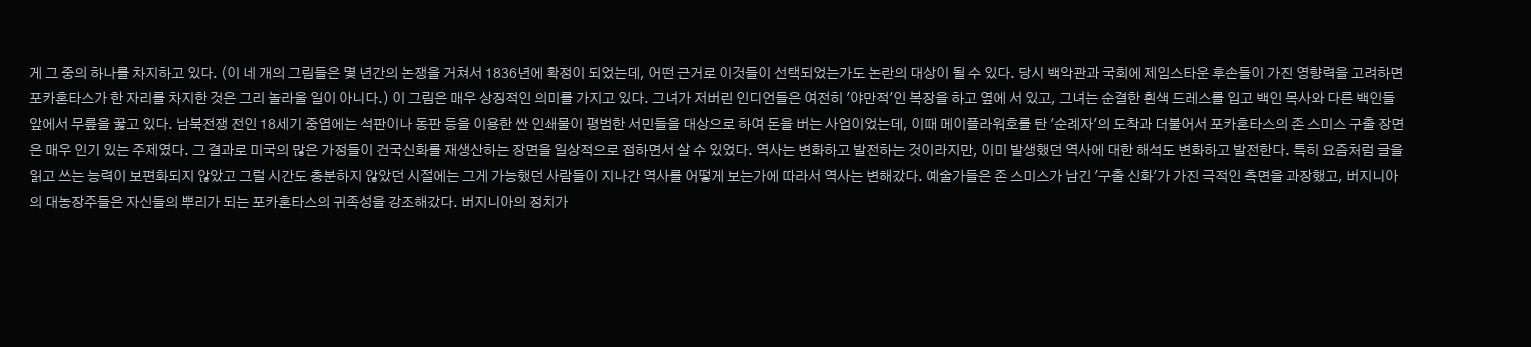게 그 중의 하나를 차지하고 있다. (이 네 개의 그림들은 몇 년간의 논쟁을 거쳐서 1836년에 확정이 되었는데, 어떤 근거로 이것들이 선택되었는가도 논란의 대상이 될 수 있다. 당시 백악관과 국회에 제임스타운 후손들이 가진 영향력을 고려하면 포카혼타스가 한 자리를 차지한 것은 그리 놀라울 일이 아니다.) 이 그림은 매우 상징적인 의미를 가지고 있다. 그녀가 저버린 인디언들은 여전히 '야만적'인 복장을 하고 옆에 서 있고, 그녀는 순결한 흰색 드레스를 입고 백인 목사와 다른 백인들 앞에서 무릎을 꿇고 있다. 남북전쟁 전인 18세기 중엽에는 석판이나 동판 등을 이용한 싼 인쇄물이 평범한 서민들을 대상으로 하여 돈을 버는 사업이었는데, 이때 메이플라워호를 탄 '순례자'의 도착과 더불어서 포카혼타스의 존 스미스 구출 장면은 매우 인기 있는 주제였다. 그 결과로 미국의 많은 가정들이 건국신화를 재생산하는 장면을 일상적으로 접하면서 살 수 있었다. 역사는 변화하고 발전하는 것이라지만, 이미 발생했던 역사에 대한 해석도 변화하고 발전한다. 특히 요즘처럼 글을 읽고 쓰는 능력이 보편화되지 않았고 그럴 시간도 충분하지 않았던 시절에는 그게 가능했던 사람들이 지나간 역사를 어떻게 보는가에 따라서 역사는 변해갔다. 예술가들은 존 스미스가 남긴 '구출 신화'가 가진 극적인 측면을 과장했고, 버지니아의 대농장주들은 자신들의 뿌리가 되는 포카혼타스의 귀족성을 강조해갔다. 버지니아의 정치가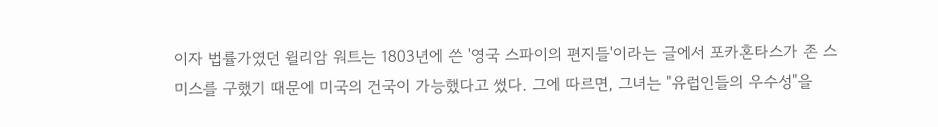이자 법률가였던 윌리암 워트는 1803년에 쓴 '영국 스파이의 편지들'이라는 글에서 포카혼타스가 존 스미스를 구했기 때문에 미국의 건국이 가능했다고 썼다. 그에 따르면, 그녀는 "유럽인들의 우수성"을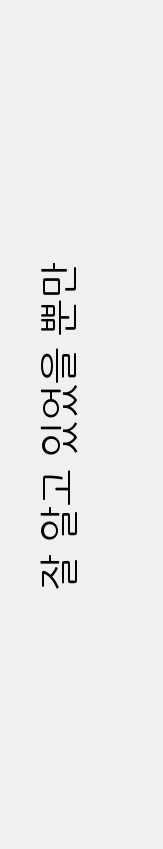잘 알고 있었을 뿐만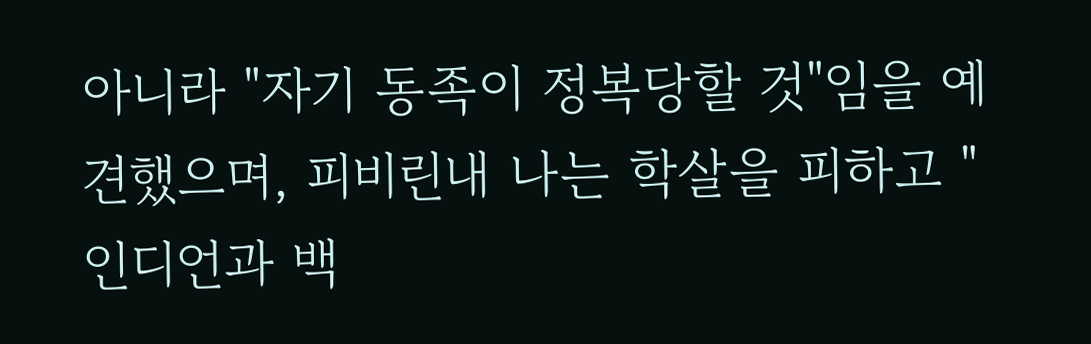아니라 "자기 동족이 정복당할 것"임을 예견했으며, 피비린내 나는 학살을 피하고 "인디언과 백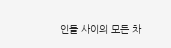인들 사이의 모든 차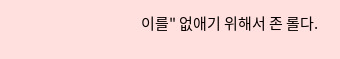이를" 없애기 위해서 존 롤다.